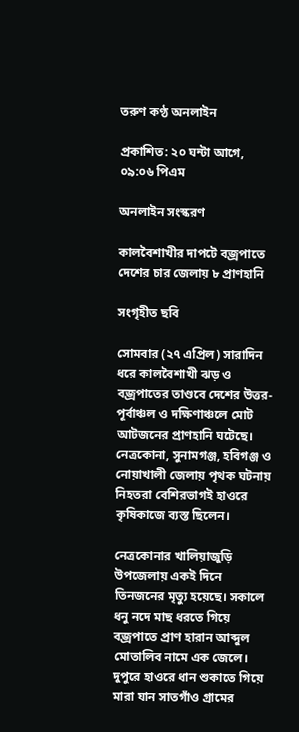তরুণ কণ্ঠ অনলাইন

প্রকাশিত: ২০ ঘন্টা আগে, ০৯:০৬ পিএম

অনলাইন সংস্করণ

কালবৈশাখীর দাপটে বজ্রপাতে দেশের চার জেলায় ৮ প্রাণহানি

সংগৃহীত ছবি

সোমবার (২৭ এপ্রিল) সারাদিন ধরে কালবৈশাখী ঝড় ও বজ্রপাতের তাণ্ডবে দেশের উত্তর-পূর্বাঞ্চল ও দক্ষিণাঞ্চলে মোট আটজনের প্রাণহানি ঘটেছে। নেত্রকোনা, সুনামগঞ্জ, হবিগঞ্জ ও নোয়াখালী জেলায় পৃথক ঘটনায় নিহতরা বেশিরভাগই হাওরে কৃষিকাজে ব্যস্ত ছিলেন।

নেত্রকোনার খালিয়াজুড়ি উপজেলায় একই দিনে তিনজনের মৃত্যু হয়েছে। সকালে ধনু নদে মাছ ধরতে গিয়ে বজ্রপাতে প্রাণ হারান আব্দুল মোতালিব নামে এক জেলে। দুপুরে হাওরে ধান শুকাতে গিয়ে মারা যান সাতগাঁও গ্রামের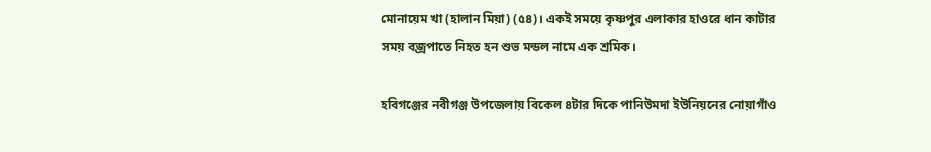মোনায়েম খা (হালান মিয়া) (৫৪)। একই সময়ে কৃষ্ণপুর এলাকার হাওরে ধান কাটার সময় বজ্রপাতে নিহত হন শুভ মন্ডল নামে এক শ্রমিক।

হবিগঞ্জের নবীগঞ্জ উপজেলায় বিকেল ৪টার দিকে পানিউমদা ইউনিয়নের নোয়াগাঁও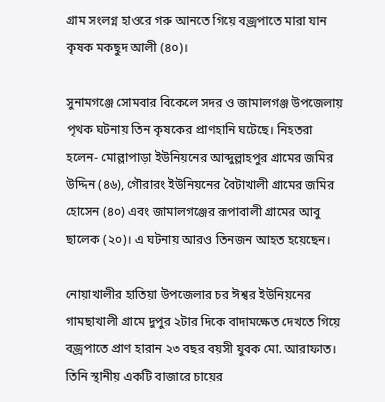গ্রাম সংলগ্ন হাওরে গরু আনতে গিয়ে বজ্রপাতে মারা যান কৃষক মকছুদ আলী (৪০)।

সুনামগঞ্জে সোমবার বিকেলে সদর ও জামালগঞ্জ উপজেলায় পৃথক ঘটনায় তিন কৃষকের প্রাণহানি ঘটেছে। নিহতরা হলেন- মোল্লাপাড়া ইউনিয়নের আব্দুল্লাহপুর গ্রামের জমির উদ্দিন (৪৬), গৌরারং ইউনিয়নের বৈটাখালী গ্রামের জমির হোসেন (৪০) এবং জামালগঞ্জের রূপাবালী গ্রামের আবু ছালেক (২০)। এ ঘটনায় আরও তিনজন আহত হয়েছেন।

নোয়াখালীর হাতিয়া উপজেলার চর ঈশ্বর ইউনিয়নের গামছাখালী গ্রামে দুপুর ২টার দিকে বাদামক্ষেত দেখতে গিয়ে বজ্রপাতে প্রাণ হারান ২৩ বছর বয়সী যুবক মো. আরাফাত। তিনি স্থানীয় একটি বাজারে চায়ের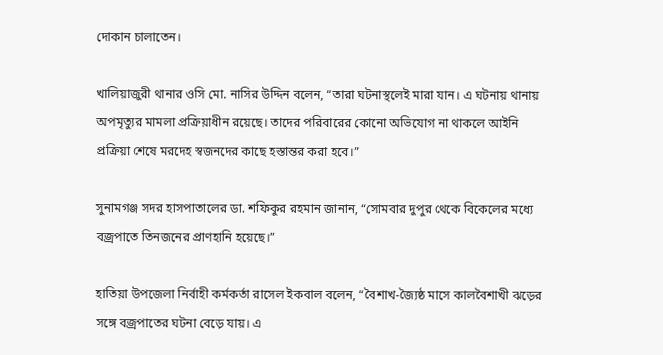দোকান চালাতেন।

খালিয়াজুরী থানার ওসি মো. নাসির উদ্দিন বলেন, “তারা ঘটনাস্থলেই মারা যান। এ ঘটনায় থানায় অপমৃত্যুর মামলা প্রক্রিয়াধীন রয়েছে। তাদের পরিবারের কোনো অভিযোগ না থাকলে আইনি প্রক্রিয়া শেষে মরদেহ স্বজনদের কাছে হস্তান্তর করা হবে।”

সুনামগঞ্জ সদর হাসপাতালের ডা. শফিকুর রহমান জানান, “সোমবার দুপুর থেকে বিকেলের মধ্যে বজ্রপাতে তিনজনের প্রাণহানি হয়েছে।”

হাতিয়া উপজেলা নির্বাহী কর্মকর্তা রাসেল ইকবাল বলেন, “বৈশাখ-জ্যৈষ্ঠ মাসে কালবৈশাখী ঝড়ের সঙ্গে বজ্রপাতের ঘটনা বেড়ে যায়। এ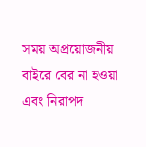সময় অপ্রয়োজনীয় বাইরে বের না হওয়া এবং নিরাপদ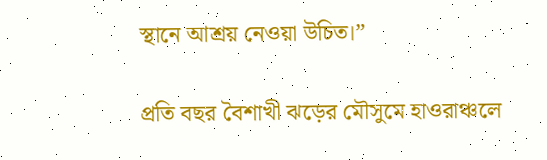স্থানে আশ্রয় নেওয়া উচিত।”

প্রতি বছর বৈশাখী ঝড়ের মৌসুমে হাওরাঞ্চলে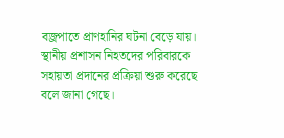বজ্রপাতে প্রাণহানির ঘটনা বেড়ে যায়। স্থানীয় প্রশাসন নিহতদের পরিবারকে সহায়তা প্রদানের প্রক্রিয়া শুরু করেছে বলে জানা গেছে।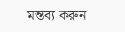মন্তব্য করুন